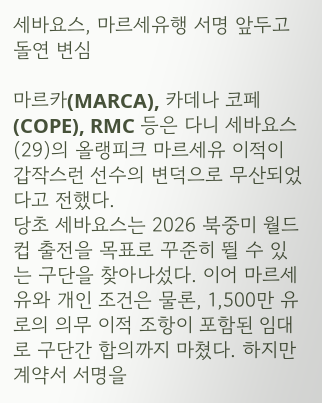세바요스, 마르세유행 서명 앞두고 돌연 변심

마르카(MARCA), 카데나 코페(COPE), RMC 등은 다니 세바요스(29)의 올랭피크 마르세유 이적이 갑작스런 선수의 변덕으로 무산되었다고 전했다.
당초 세바요스는 2026 북중미 월드컵 출전을 목표로 꾸준히 뛸 수 있는 구단을 찾아나섰다. 이어 마르세유와 개인 조건은 물론, 1,500만 유로의 의무 이적 조항이 포함된 임대로 구단간 합의까지 마쳤다. 하지만 계약서 서명을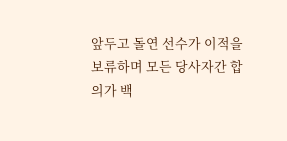앞두고 돌연 선수가 이적을 보류하며 모든 당사자간 합의가 백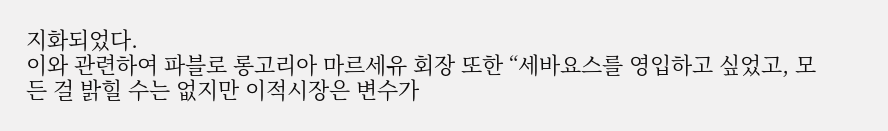지화되었다.
이와 관련하여 파블로 롱고리아 마르세유 회장 또한 “세바요스를 영입하고 싶었고, 모든 걸 밝힐 수는 없지만 이적시장은 변수가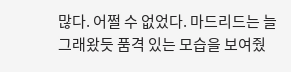많다. 어쩔 수 없었다. 마드리드는 늘 그래왔듯 품격 있는 모습을 보여줬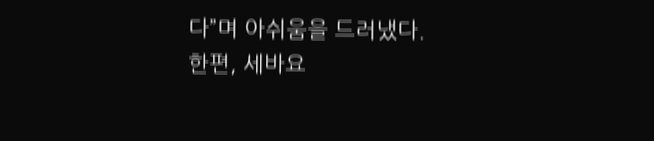다”며 아쉬움을 드러냈다.
한편, 세바요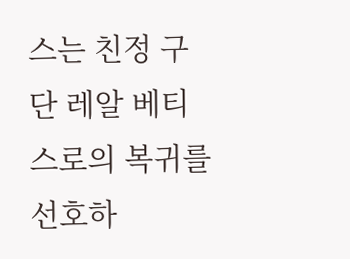스는 친정 구단 레알 베티스로의 복귀를 선호하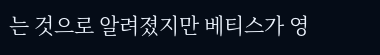는 것으로 알려졌지만 베티스가 영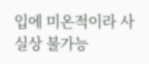입에 미온적이라 사실상 불가능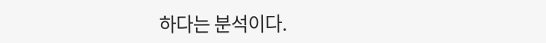하다는 분석이다.